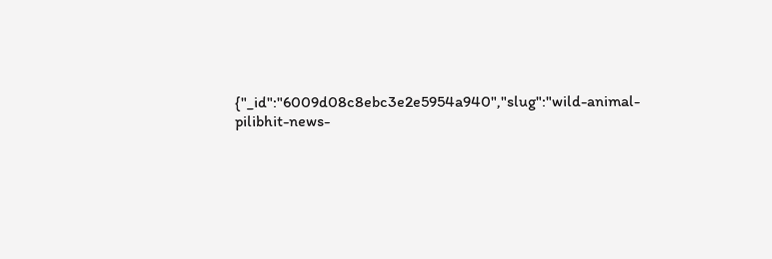{"_id":"6009d08c8ebc3e2e5954a940","slug":"wild-animal-pilibhit-news-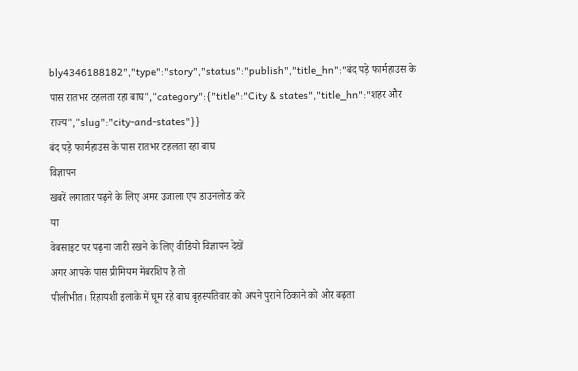bly4346188182","type":"story","status":"publish","title_hn":"बंद पड़े फार्महाउस के पास रातभर टहलता रहा बाघ","category":{"title":"City & states","title_hn":"शहर और राज्य","slug":"city-and-states"}}
बंद पड़े फार्महाउस के पास रातभर टहलता रहा बाघ
विज्ञापन
खबरें लगातार पढ़ने के लिए अमर उजाला एप डाउनलोड करें
या
वेबसाइट पर पढ़ना जारी रखने के लिए वीडियो विज्ञापन देखें
अगर आपके पास प्रीमियम मेंबरशिप है तो
पीलीभीत। रिहायशी इलाके में घूम रहे बाघ बृहस्पतिवार को अपने पुराने ठिकाने को ओर बढ़ता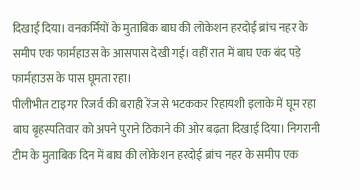दिखाई दिया। वनकर्मियों के मुताबिक बाघ की लोकेशन हरदोई ब्रांच नहर के समीप एक फार्महाउस के आसपास देखी गई। वहीं रात में बाघ एक बंद पड़े फार्महाउस के पास घूमता रहा।
पीलीभीत टाइगर रिजर्व की बराही रेंज से भटककर रिहायशी इलाके में घूम रहा बाघ बृहस्पतिवार को अपने पुराने ठिकाने की ओर बढ़ता दिखाई दिया। निगरानी टीम के मुताबिक दिन में बाघ की लोकेशन हरदोई ब्रांच नहर के समीप एक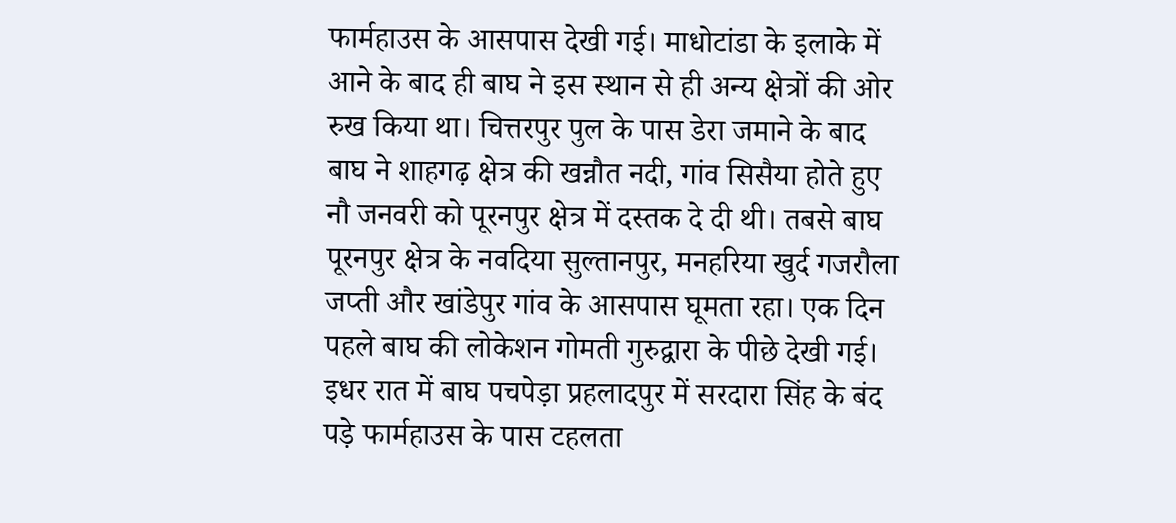फार्महाउस के आसपास देखी गई। माधोटांडा के इलाके में आने के बाद ही बाघ ने इस स्थान से ही अन्य क्षेत्रों की ओर रुख किया था। चित्तरपुर पुल के पास डेरा जमाने के बाद बाघ ने शाहगढ़ क्षेत्र की खन्नौत नदी, गांव सिसैया होते हुए नौ जनवरी को पूरनपुर क्षेत्र में दस्तक दे दी थी। तबसे बाघ पूरनपुर क्षेत्र के नवदिया सुल्तानपुर, मनहरिया खुर्द गजरौला जप्ती और खांडेपुर गांव के आसपास घूमता रहा। एक दिन पहले बाघ की लोकेशन गोमती गुरुद्वारा के पीछे देखी गई। इधर रात में बाघ पचपेड़ा प्रहलादपुर में सरदारा सिंह के बंद पड़े फार्महाउस के पास टहलता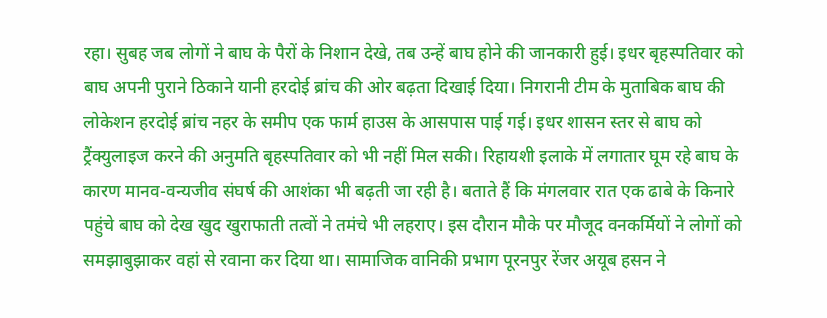रहा। सुबह जब लोगों ने बाघ के पैरों के निशान देखे, तब उन्हें बाघ होने की जानकारी हुई। इधर बृहस्पतिवार को बाघ अपनी पुराने ठिकाने यानी हरदोई ब्रांच की ओर बढ़ता दिखाई दिया। निगरानी टीम के मुताबिक बाघ की लोकेशन हरदोई ब्रांच नहर के समीप एक फार्म हाउस के आसपास पाई गई। इधर शासन स्तर से बाघ को ट्रैंक्युलाइज करने की अनुमति बृहस्पतिवार को भी नहीं मिल सकी। रिहायशी इलाके में लगातार घूम रहे बाघ के कारण मानव-वन्यजीव संघर्ष की आशंका भी बढ़ती जा रही है। बताते हैं कि मंगलवार रात एक ढाबे के किनारे पहुंचे बाघ को देख खुद खुराफाती तत्वों ने तमंचे भी लहराए। इस दौरान मौके पर मौजूद वनकर्मियों ने लोगों को समझाबुझाकर वहां से रवाना कर दिया था। सामाजिक वानिकी प्रभाग पूरनपुर रेंजर अयूब हसन ने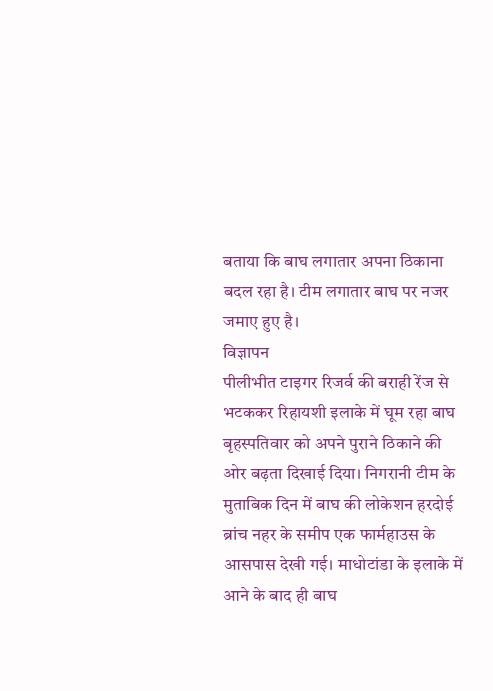बताया कि बाघ लगातार अपना ठिकाना बदल रहा है। टीम लगातार बाघ पर नजर जमाए हुए है।
विज्ञापन
पीलीभीत टाइगर रिजर्व की बराही रेंज से भटककर रिहायशी इलाके में घूम रहा बाघ बृहस्पतिवार को अपने पुराने ठिकाने की ओर बढ़ता दिखाई दिया। निगरानी टीम के मुताबिक दिन में बाघ की लोकेशन हरदोई ब्रांच नहर के समीप एक फार्महाउस के आसपास देखी गई। माधोटांडा के इलाके में आने के बाद ही बाघ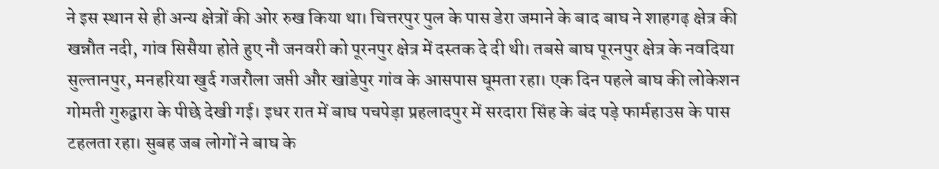ने इस स्थान से ही अन्य क्षेत्रों की ओर रुख किया था। चित्तरपुर पुल के पास डेरा जमाने के बाद बाघ ने शाहगढ़ क्षेत्र की खन्नौत नदी, गांव सिसैया होते हुए नौ जनवरी को पूरनपुर क्षेत्र में दस्तक दे दी थी। तबसे बाघ पूरनपुर क्षेत्र के नवदिया सुल्तानपुर, मनहरिया खुर्द गजरौला जप्ती और खांडेपुर गांव के आसपास घूमता रहा। एक दिन पहले बाघ की लोकेशन गोमती गुरुद्वारा के पीछे देखी गई। इधर रात में बाघ पचपेड़ा प्रहलादपुर में सरदारा सिंह के बंद पड़े फार्महाउस के पास टहलता रहा। सुबह जब लोगों ने बाघ के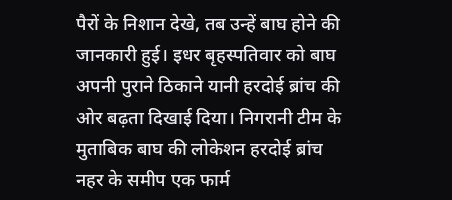पैरों के निशान देखे, तब उन्हें बाघ होने की जानकारी हुई। इधर बृहस्पतिवार को बाघ अपनी पुराने ठिकाने यानी हरदोई ब्रांच की ओर बढ़ता दिखाई दिया। निगरानी टीम के मुताबिक बाघ की लोकेशन हरदोई ब्रांच नहर के समीप एक फार्म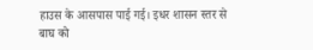हाउस के आसपास पाई गई। इधर शासन स्तर से बाघ को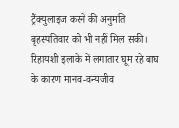ट्रैंक्युलाइज करने की अनुमति बृहस्पतिवार को भी नहीं मिल सकी। रिहायशी इलाके में लगातार घूम रहे बाघ के कारण मानव-वन्यजीव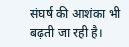संघर्ष की आशंका भी बढ़ती जा रही है।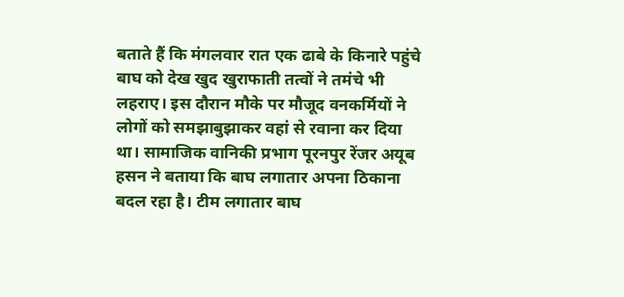बताते हैं कि मंगलवार रात एक ढाबे के किनारे पहुंचे बाघ को देख खुद खुराफाती तत्वों ने तमंचे भी लहराए। इस दौरान मौके पर मौजूद वनकर्मियों ने लोगों को समझाबुझाकर वहां से रवाना कर दिया था। सामाजिक वानिकी प्रभाग पूरनपुर रेंजर अयूब हसन ने बताया कि बाघ लगातार अपना ठिकाना बदल रहा है। टीम लगातार बाघ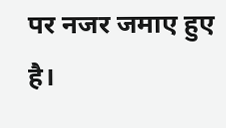पर नजर जमाए हुए है।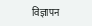विज्ञापन